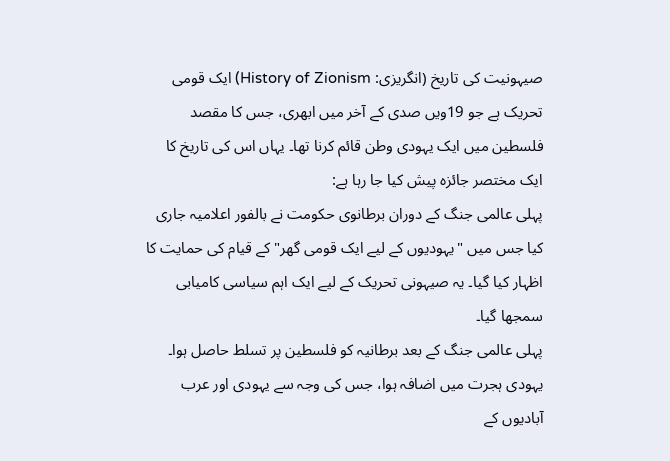صیہونیت کی تاریخ (انگریزی: History of Zionism) ایک قومی تحریک ہے جو 19ویں صدی کے آخر میں ابھری، جس کا مقصد فلسطین میں ایک یہودی وطن قائم کرنا تھا۔ یہاں اس کی تاریخ کا ایک مختصر جائزہ پیش کیا جا رہا ہے:
پہلی عالمی جنگ کے دوران برطانوی حکومت نے بالفور اعلامیہ جاری کیا جس میں "یہودیوں کے لیے ایک قومی گھر" کے قیام کی حمایت کا اظہار کیا گیا۔ یہ صیہونی تحریک کے لیے ایک اہم سیاسی کامیابی سمجھا گیا۔
پہلی عالمی جنگ کے بعد برطانیہ کو فلسطین پر تسلط حاصل ہوا۔ یہودی ہجرت میں اضافہ ہوا، جس کی وجہ سے یہودی اور عرب آبادیوں کے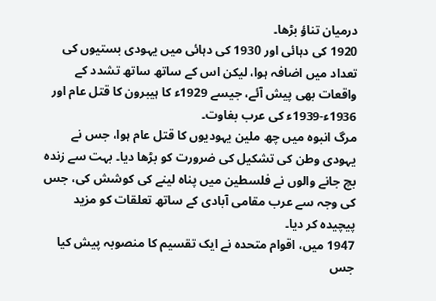درمیان تناؤ بڑھا۔
1920 کی دہائی اور 1930 کی دہائی میں یہودی بستیوں کی تعداد میں اضافہ ہوا، لیکن اس کے ساتھ ساتھ تشدد کے واقعات بھی پیش آئے، جیسے 1929ء کا ہیبرون کا قتل عام اور 1936ء-1939ء کی عرب بغاوت۔
مرگ انبوہ میں چھ ملین یہودیوں کا قتل عام ہوا، جس نے یہودی وطن کی تشکیل کی ضرورت کو بڑھا دیا۔ بہت سے زندہ بچ جانے والوں نے فلسطین میں پناہ لینے کی کوشش کی، جس کی وجہ سے عرب مقامی آبادی کے ساتھ تعلقات کو مزید پیچیدہ کر دیا۔
1947 میں، اقوام متحدہ نے ایک تقسیم کا منصوبہ پیش کیا جس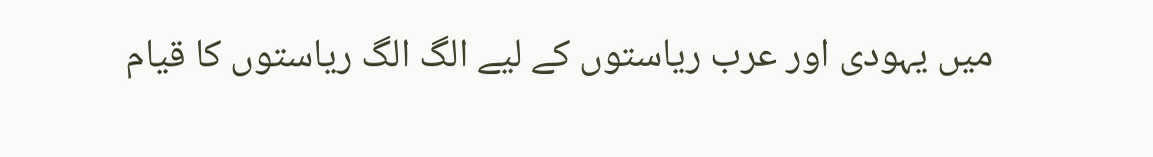میں یہودی اور عرب ریاستوں کے لیے الگ الگ ریاستوں کا قیام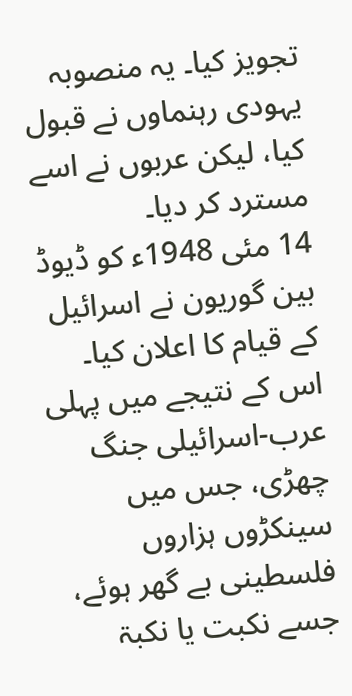تجویز کیا۔ یہ منصوبہ یہودی رہنماوں نے قبول کیا، لیکن عربوں نے اسے مسترد کر دیا۔
14 مئی 1948ء کو ڈیوڈ بین گوریون نے اسرائیل کے قیام کا اعلان کیا۔ اس کے نتیجے میں پہلی عرب-اسرائیلی جنگ چھڑی، جس میں سینکڑوں ہزاروں فلسطینی بے گھر ہوئے، جسے نکبت یا نکبۃ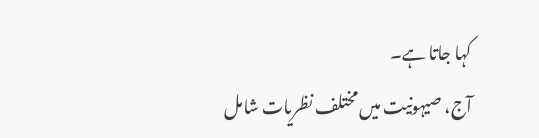کہا جاتا ہے۔
آج، صیہونیت میں مختلف نظریات شامل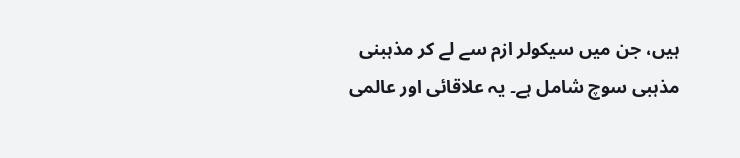ہیں، جن میں سیکولر ازم سے لے کر مذہبنی مذہبی سوچ شامل ہے۔ یہ علاقائی اور عالمی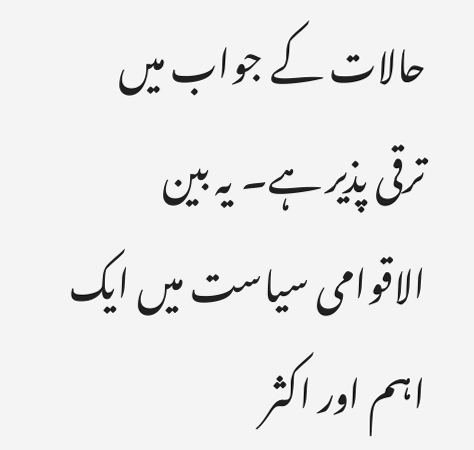حالات کے جواب میں ترقی پذیر ہے۔ یہ بین الاقوامی سیاست میں ایک اہم اور اکثر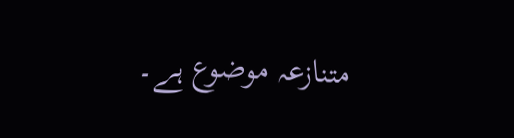متنازعہ موضوع ہے۔